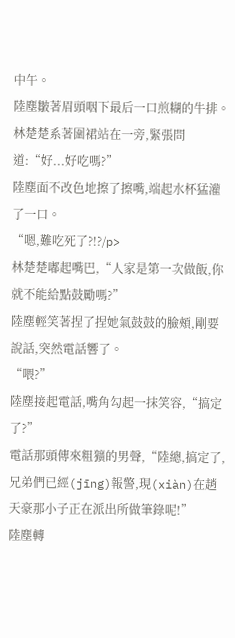中午。
陸塵皺著眉頭咽下最后一口煎糊的牛排。
林楚楚系著圍裙站在一旁,緊張問道:“好...好吃嗎?”
陸塵面不改色地擦了擦嘴,端起水杯猛灌了一口。
“嗯,難吃死了?!?/p>
林楚楚嘟起嘴巴,“人家是第一次做飯,你就不能給點鼓勵嗎?”
陸塵輕笑著捏了捏她氣鼓鼓的臉頰,剛要說話,突然電話響了。
“喂?”
陸塵接起電話,嘴角勾起一抹笑容,“搞定了?”
電話那頭傳來粗獷的男聲,“陸總,搞定了,兄弟們已經(jīng)報警,現(xiàn)在趙天豪那小子正在派出所做筆錄呢!”
陸塵轉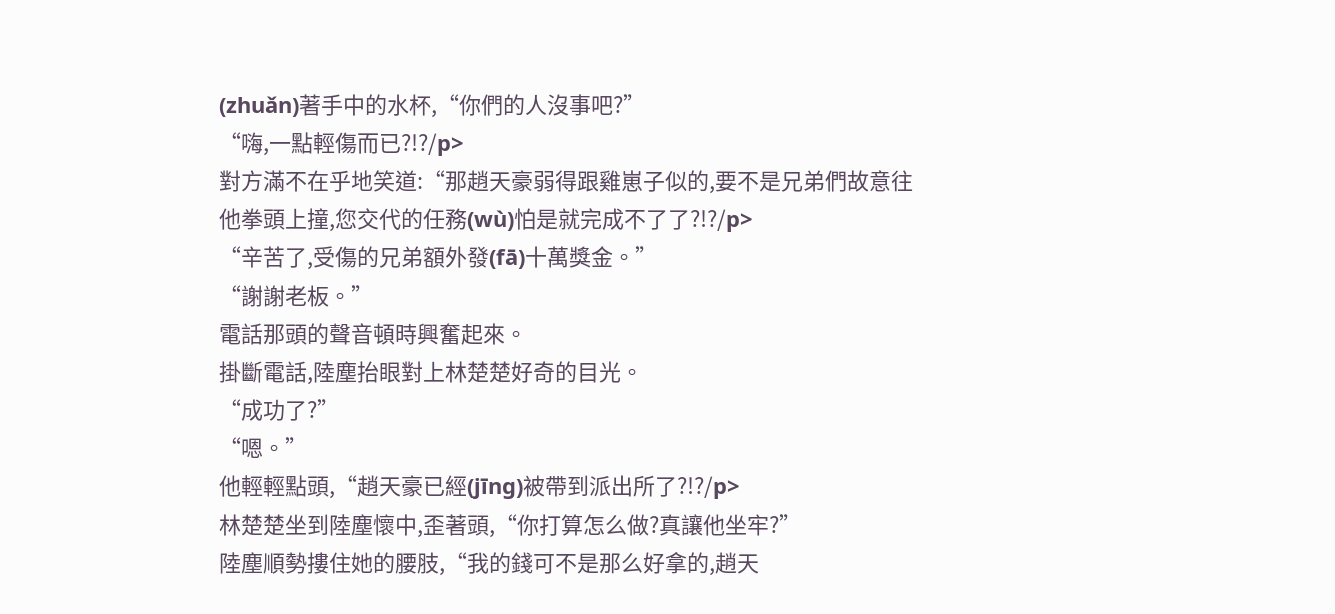(zhuǎn)著手中的水杯,“你們的人沒事吧?”
“嗨,一點輕傷而已?!?/p>
對方滿不在乎地笑道:“那趙天豪弱得跟雞崽子似的,要不是兄弟們故意往他拳頭上撞,您交代的任務(wù)怕是就完成不了了?!?/p>
“辛苦了,受傷的兄弟額外發(fā)十萬獎金。”
“謝謝老板。”
電話那頭的聲音頓時興奮起來。
掛斷電話,陸塵抬眼對上林楚楚好奇的目光。
“成功了?”
“嗯。”
他輕輕點頭,“趙天豪已經(jīng)被帶到派出所了?!?/p>
林楚楚坐到陸塵懷中,歪著頭,“你打算怎么做?真讓他坐牢?”
陸塵順勢摟住她的腰肢,“我的錢可不是那么好拿的,趙天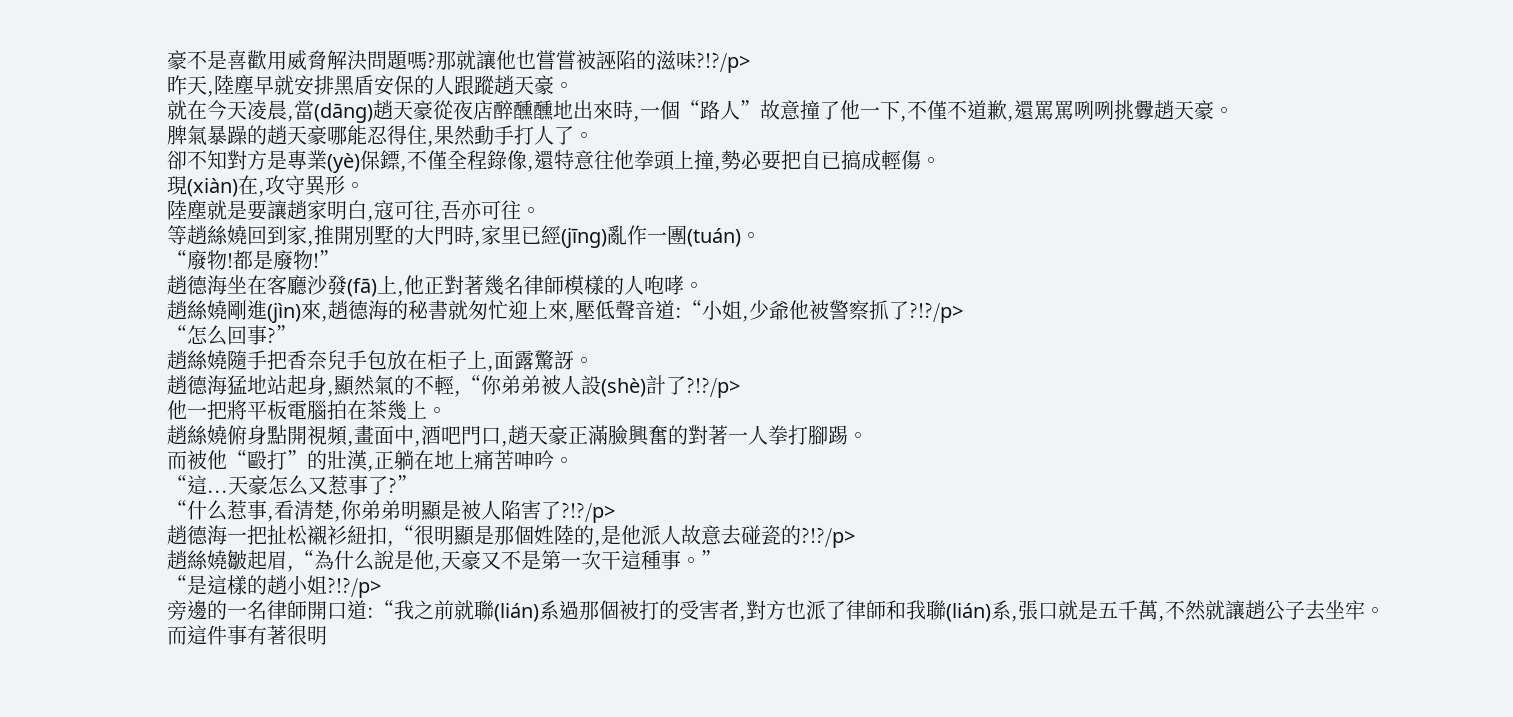豪不是喜歡用威脅解決問題嗎?那就讓他也嘗嘗被誣陷的滋味?!?/p>
昨天,陸塵早就安排黑盾安保的人跟蹤趙天豪。
就在今天凌晨,當(dāng)趙天豪從夜店醉醺醺地出來時,一個“路人”故意撞了他一下,不僅不道歉,還罵罵咧咧挑釁趙天豪。
脾氣暴躁的趙天豪哪能忍得住,果然動手打人了。
卻不知對方是專業(yè)保鏢,不僅全程錄像,還特意往他拳頭上撞,勢必要把自已搞成輕傷。
現(xiàn)在,攻守異形。
陸塵就是要讓趙家明白,寇可往,吾亦可往。
等趙絲嬈回到家,推開別墅的大門時,家里已經(jīng)亂作一團(tuán)。
“廢物!都是廢物!”
趙德海坐在客廳沙發(fā)上,他正對著幾名律師模樣的人咆哮。
趙絲嬈剛進(jìn)來,趙德海的秘書就匆忙迎上來,壓低聲音道:“小姐,少爺他被警察抓了?!?/p>
“怎么回事?”
趙絲嬈隨手把香奈兒手包放在柜子上,面露驚訝。
趙德海猛地站起身,顯然氣的不輕,“你弟弟被人設(shè)計了?!?/p>
他一把將平板電腦拍在茶幾上。
趙絲嬈俯身點開視頻,畫面中,酒吧門口,趙天豪正滿臉興奮的對著一人拳打腳踢。
而被他“毆打”的壯漢,正躺在地上痛苦呻吟。
“這...天豪怎么又惹事了?”
“什么惹事,看清楚,你弟弟明顯是被人陷害了?!?/p>
趙德海一把扯松襯衫紐扣,“很明顯是那個姓陸的,是他派人故意去碰瓷的?!?/p>
趙絲嬈皺起眉,“為什么說是他,天豪又不是第一次干這種事。”
“是這樣的趙小姐?!?/p>
旁邊的一名律師開口道:“我之前就聯(lián)系過那個被打的受害者,對方也派了律師和我聯(lián)系,張口就是五千萬,不然就讓趙公子去坐牢。
而這件事有著很明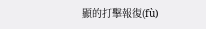顯的打擊報復(fù)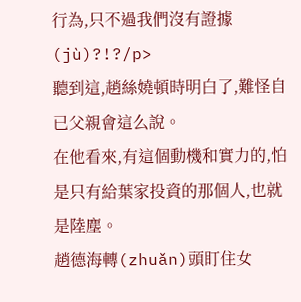行為,只不過我們沒有證據(jù)?!?/p>
聽到這,趙絲嬈頓時明白了,難怪自已父親會這么說。
在他看來,有這個動機和實力的,怕是只有給葉家投資的那個人,也就是陸塵。
趙德海轉(zhuǎn)頭盯住女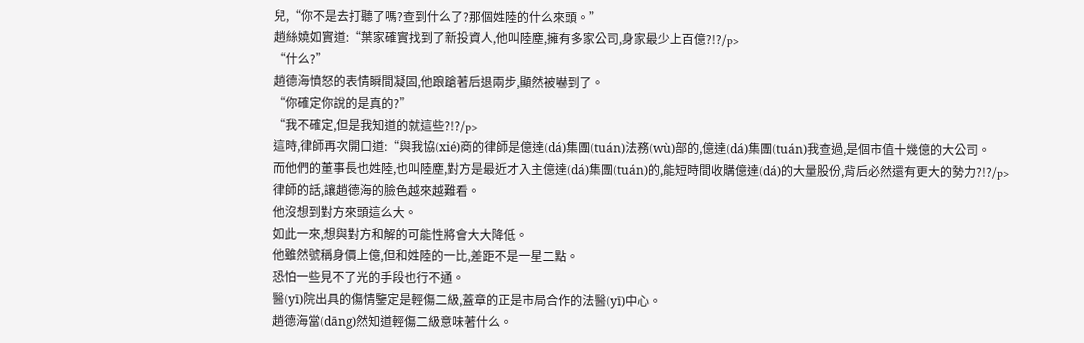兒,“你不是去打聽了嗎?查到什么了?那個姓陸的什么來頭。”
趙絲嬈如實道:“葉家確實找到了新投資人,他叫陸塵,擁有多家公司,身家最少上百億?!?/p>
“什么?”
趙德海憤怒的表情瞬間凝固,他踉蹌著后退兩步,顯然被嚇到了。
“你確定你說的是真的?”
“我不確定,但是我知道的就這些?!?/p>
這時,律師再次開口道:“與我協(xié)商的律師是億達(dá)集團(tuán)法務(wù)部的,億達(dá)集團(tuán)我查過,是個市值十幾億的大公司。
而他們的董事長也姓陸,也叫陸塵,對方是最近才入主億達(dá)集團(tuán)的,能短時間收購億達(dá)的大量股份,背后必然還有更大的勢力?!?/p>
律師的話,讓趙德海的臉色越來越難看。
他沒想到對方來頭這么大。
如此一來,想與對方和解的可能性將會大大降低。
他雖然號稱身價上億,但和姓陸的一比,差距不是一星二點。
恐怕一些見不了光的手段也行不通。
醫(yī)院出具的傷情鑒定是輕傷二級,蓋章的正是市局合作的法醫(yī)中心。
趙德海當(dāng)然知道輕傷二級意味著什么。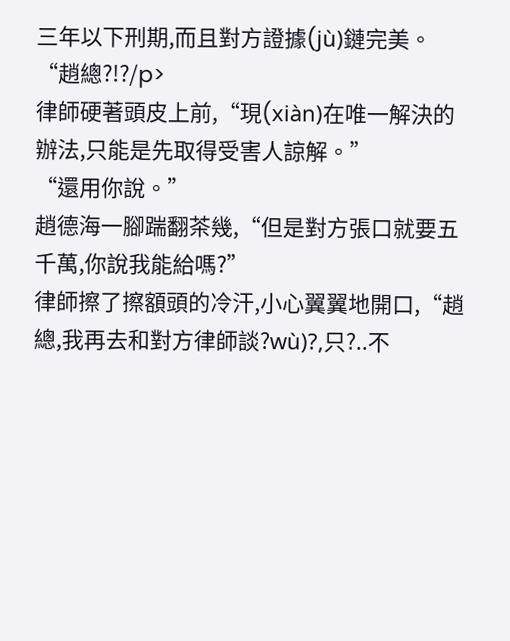三年以下刑期,而且對方證據(jù)鏈完美。
“趙總?!?/p>
律師硬著頭皮上前,“現(xiàn)在唯一解決的辦法,只能是先取得受害人諒解。”
“還用你說。”
趙德海一腳踹翻茶幾,“但是對方張口就要五千萬,你說我能給嗎?”
律師擦了擦額頭的冷汗,小心翼翼地開口,“趙總,我再去和對方律師談?wù)?,只?..不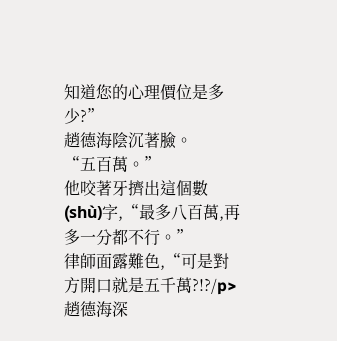知道您的心理價位是多少?”
趙德海陰沉著臉。
“五百萬。”
他咬著牙擠出這個數(shù)字,“最多八百萬,再多一分都不行。”
律師面露難色,“可是對方開口就是五千萬?!?/p>
趙德海深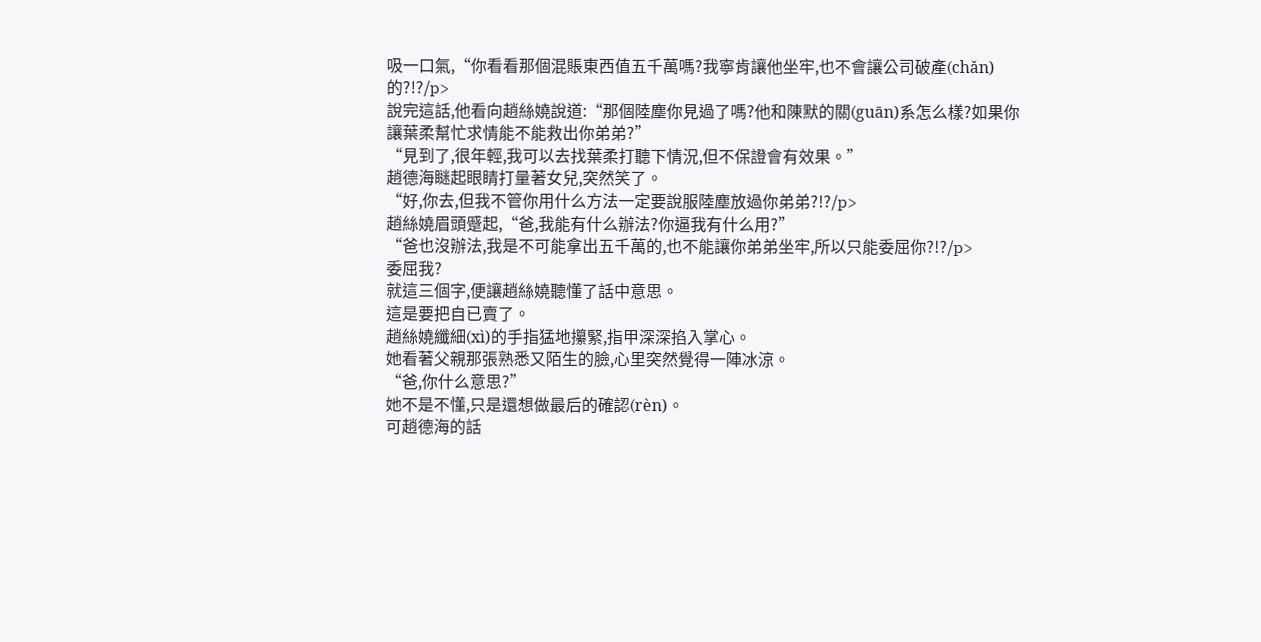吸一口氣,“你看看那個混賬東西值五千萬嗎?我寧肯讓他坐牢,也不會讓公司破產(chǎn)的?!?/p>
說完這話,他看向趙絲嬈說道:“那個陸塵你見過了嗎?他和陳默的關(guān)系怎么樣?如果你讓葉柔幫忙求情能不能救出你弟弟?”
“見到了,很年輕,我可以去找葉柔打聽下情況,但不保證會有效果。”
趙德海瞇起眼睛打量著女兒,突然笑了。
“好,你去,但我不管你用什么方法一定要說服陸塵放過你弟弟?!?/p>
趙絲嬈眉頭蹙起,“爸,我能有什么辦法?你逼我有什么用?”
“爸也沒辦法,我是不可能拿出五千萬的,也不能讓你弟弟坐牢,所以只能委屈你?!?/p>
委屈我?
就這三個字,便讓趙絲嬈聽懂了話中意思。
這是要把自已賣了。
趙絲嬈纖細(xì)的手指猛地攥緊,指甲深深掐入掌心。
她看著父親那張熟悉又陌生的臉,心里突然覺得一陣冰涼。
“爸,你什么意思?”
她不是不懂,只是還想做最后的確認(rèn)。
可趙德海的話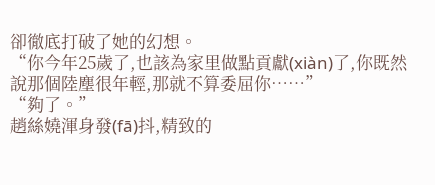卻徹底打破了她的幻想。
“你今年25歲了,也該為家里做點貢獻(xiàn)了,你既然說那個陸塵很年輕,那就不算委屈你……”
“夠了。”
趙絲嬈渾身發(fā)抖,精致的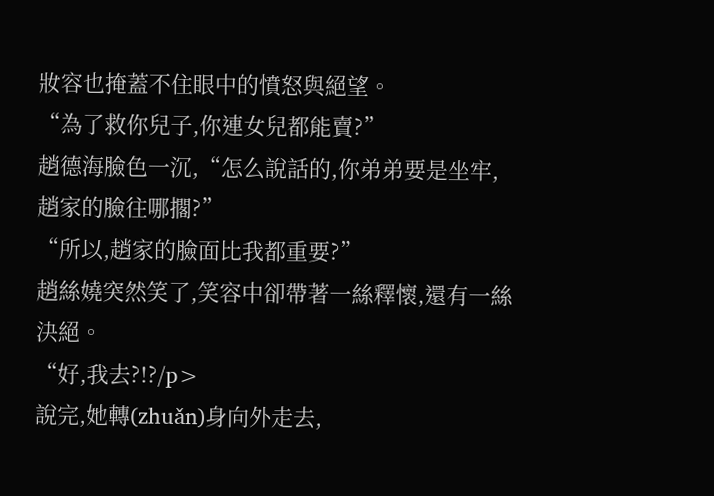妝容也掩蓋不住眼中的憤怒與絕望。
“為了救你兒子,你連女兒都能賣?”
趙德海臉色一沉,“怎么說話的,你弟弟要是坐牢,趙家的臉往哪擱?”
“所以,趙家的臉面比我都重要?”
趙絲嬈突然笑了,笑容中卻帶著一絲釋懷,還有一絲決絕。
“好,我去?!?/p>
說完,她轉(zhuǎn)身向外走去,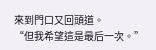來到門口又回頭道。
“但我希望這是最后一次。”